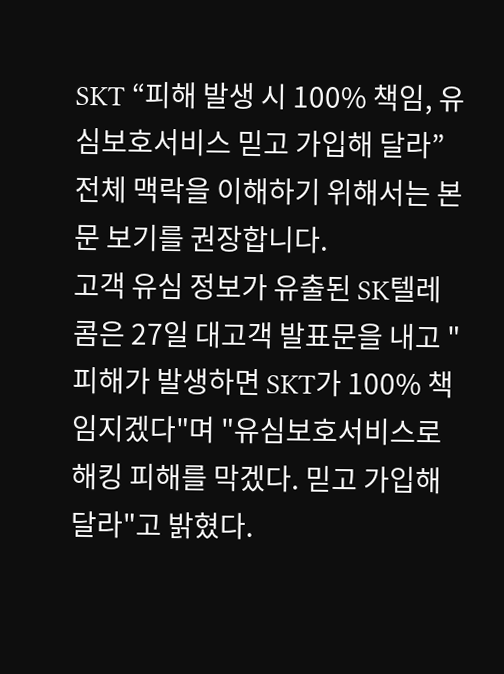SKT “피해 발생 시 100% 책임, 유심보호서비스 믿고 가입해 달라”
전체 맥락을 이해하기 위해서는 본문 보기를 권장합니다.
고객 유심 정보가 유출된 SK텔레콤은 27일 대고객 발표문을 내고 "피해가 발생하면 SKT가 100% 책임지겠다"며 "유심보호서비스로 해킹 피해를 막겠다. 믿고 가입해 달라"고 밝혔다.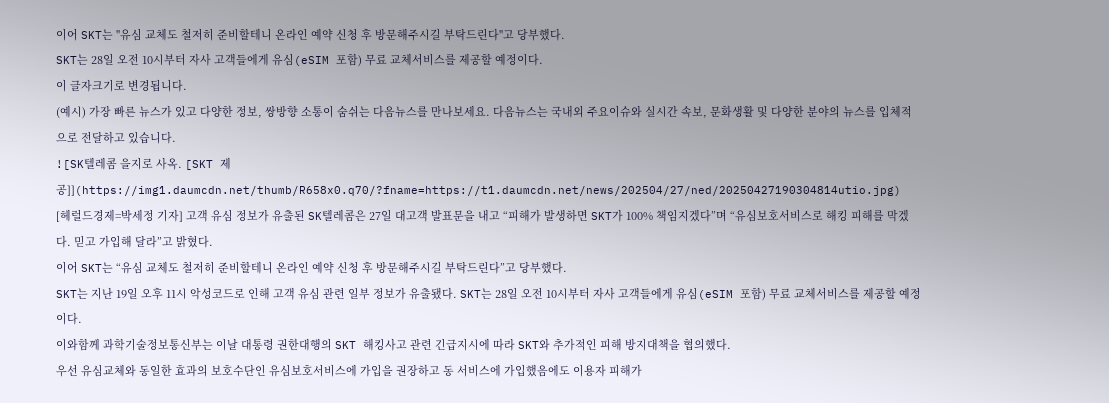이어 SKT는 "유심 교체도 철저히 준비할테니 온라인 예약 신청 후 방문해주시길 부탁드린다"고 당부했다.
SKT는 28일 오전 10시부터 자사 고객들에게 유심(eSIM 포함) 무료 교체서비스를 제공할 예정이다.
이 글자크기로 변경됩니다.
(예시) 가장 빠른 뉴스가 있고 다양한 정보, 쌍방향 소통이 숨쉬는 다음뉴스를 만나보세요. 다음뉴스는 국내외 주요이슈와 실시간 속보, 문화생활 및 다양한 분야의 뉴스를 입체적으로 전달하고 있습니다.
![SK텔레콤 을지로 사옥. [SKT 제공]](https://img1.daumcdn.net/thumb/R658x0.q70/?fname=https://t1.daumcdn.net/news/202504/27/ned/20250427190304814utio.jpg)
[헤럴드경제=박세정 기자] 고객 유심 정보가 유출된 SK텔레콤은 27일 대고객 발표문을 내고 “피해가 발생하면 SKT가 100% 책임지겠다”며 “유심보호서비스로 해킹 피해를 막겠다. 믿고 가입해 달라”고 밝혔다.
이어 SKT는 “유심 교체도 철저히 준비할테니 온라인 예약 신청 후 방문해주시길 부탁드린다”고 당부했다.
SKT는 지난 19일 오후 11시 악성코드로 인해 고객 유심 관련 일부 정보가 유출됐다. SKT는 28일 오전 10시부터 자사 고객들에게 유심(eSIM 포함) 무료 교체서비스를 제공할 예정이다.
이와함께 과학기술정보통신부는 이날 대통령 권한대행의 SKT 해킹사고 관련 긴급지시에 따라 SKT와 추가적인 피해 방지대책을 협의했다.
우선 유심교체와 동일한 효과의 보호수단인 유심보호서비스에 가입을 권장하고 동 서비스에 가입했음에도 이용자 피해가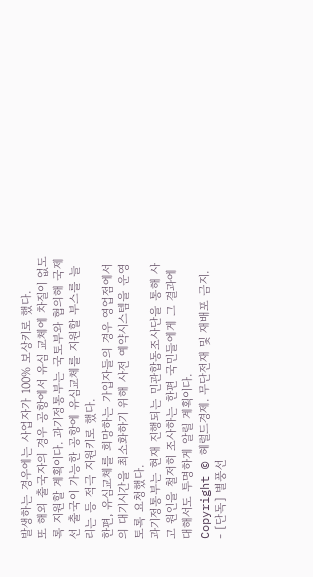발생하는 경우에는 사업자가 100% 보상키로 했다.
또 해외 출국자의 경우 공항에서 유심 교체에 차질이 없도록 지원할 계획이다. 과기정통부는 국토부와 협의해 국제선 출국이 가능한 공항에 유심교체를 지원할 부스를 늘리는 등 적극 지원키로 했다.
한편, 유심교체를 희망하는 가입자들의 경우 영업점에서의 대기시간을 최소화하기 위해 사전 예약시스템을 운영토록 요청했다.
과기정통부는 현재 진행되는 민관합동조사단을 통해 사고 원인을 철저히 조사하는 한편 국민들에게 그 결과에 대해서도 투명하게 알릴 계획이다.
Copyright © 헤럴드경제. 무단전재 및 재배포 금지.
- [단독] 별풍선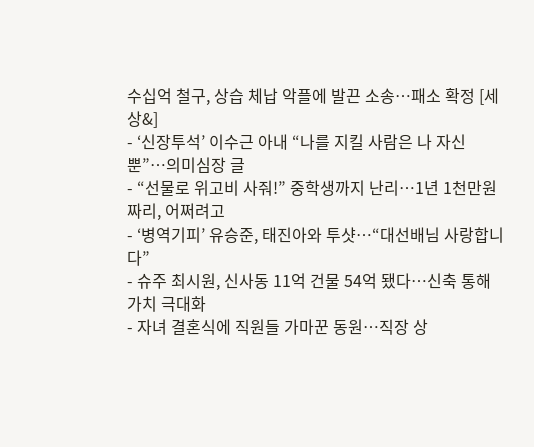수십억 철구, 상습 체납 악플에 발끈 소송…패소 확정 [세상&]
- ‘신장투석’ 이수근 아내 “나를 지킬 사람은 나 자신 뿐”…의미심장 글
- “선물로 위고비 사줘!” 중학생까지 난리…1년 1천만원짜리, 어쩌려고
- ‘병역기피’ 유승준, 태진아와 투샷…“대선배님 사랑합니다”
- 슈주 최시원, 신사동 11억 건물 54억 됐다…신축 통해 가치 극대화
- 자녀 결혼식에 직원들 가마꾼 동원…직장 상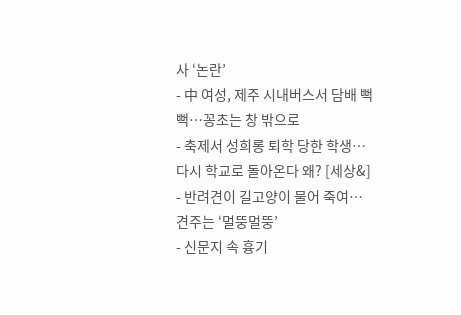사 ‘논란’
- 中 여성, 제주 시내버스서 담배 뻑뻑…꽁초는 창 밖으로
- 축제서 성희롱 퇴학 당한 학생…다시 학교로 돌아온다 왜? [세상&]
- 반려견이 길고양이 물어 죽여…견주는 ‘멀뚱멀뚱’
- 신문지 속 흉기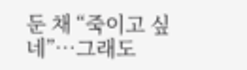둔 채 “죽이고 싶네”…그래도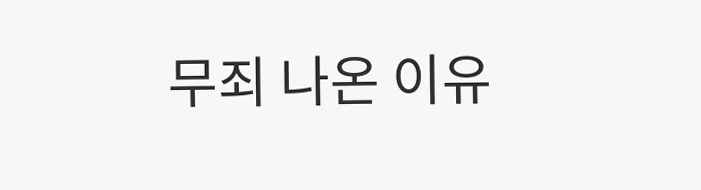무죄 나온 이유